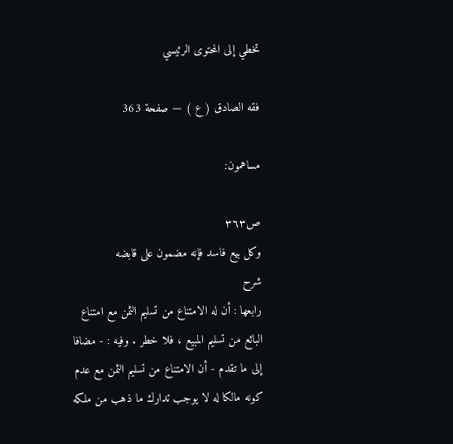تخطي إلى المحتوى الرئيسي

فقه الصادق ( ع ) — صفحة 363

مساهمون:

ص٣٦٣
وكل بيع فاسد فإنه مضمون على قابضه
شرح
رابعها : أن له الامتناع من تسليم الثمن مع امتناع البائع من تسليم المبيع ، فلا خطر . وفيه : - مضافا إلى ما تقدم - أن الامتناع من تسليم الثمن مع عدم كونه مالكا له لا يوجب تدارك ما ذهب من ملكه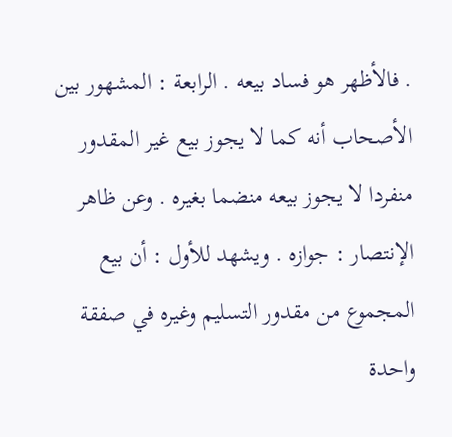. فالأظهر هو فساد بيعه . الرابعة : المشهور بين الأصحاب أنه كما لا يجوز بيع غير المقدور منفردا لا يجوز بيعه منضما بغيره . وعن ظاهر الإنتصار : جوازه . ويشهد للأول : أن بيع المجموع من مقدور التسليم وغيره في صفقة واحدة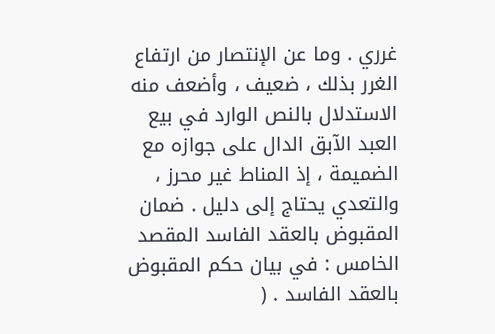غرري . وما عن الإنتصار من ارتفاع الغرر بذلك ، ضعيف ، وأضعف منه الاستدلال بالنص الوارد في بيع العبد الآبق الدال على جوازه مع الضميمة ، إذ المناط غير محرز ، والتعدي يحتاج إلى دليل . ضمان المقبوض بالعقد الفاسد المقصد الخامس : في بيان حكم المقبوض بالعقد الفاسد . (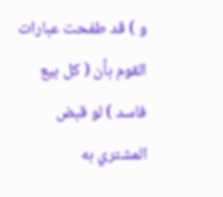و ) قد طفحت عبارات القوم بأن ( كل بيع فاسد ) لو قبض المشتري به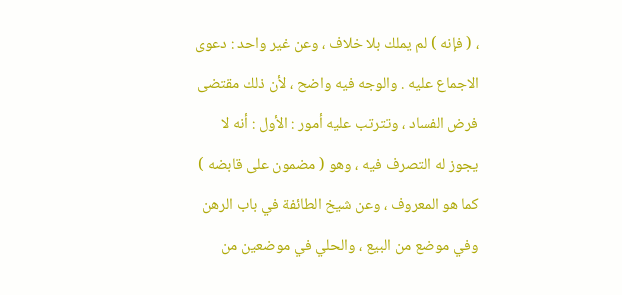، ( فإنه ) لم يملك بلا خلاف ، وعن غير واحد : دعوى الاجماع عليه . والوجه فيه واضح ، لأن ذلك مقتضى فرض الفساد ، وتترتب عليه أمور : الأول : أنه لا يجوز له التصرف فيه ، وهو ( مضمون على قابضه ) كما هو المعروف ، وعن شيخ الطائفة في باب الرهن وفي موضع من البيع ، والحلي في موضعين من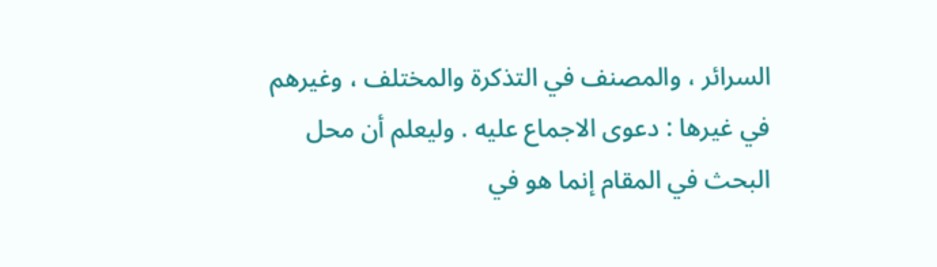السرائر ، والمصنف في التذكرة والمختلف ، وغيرهم في غيرها : دعوى الاجماع عليه . وليعلم أن محل البحث في المقام إنما هو في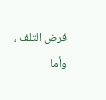فرض التلف ، وأما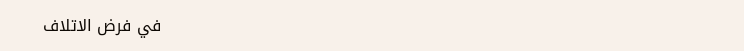في فرض الاتلاف